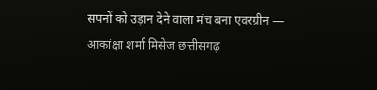सपनों को उड़ान देने वाला मंच बना एवरग्रीन — आकांक्षा शर्मा मिसेज छत्तीसगढ़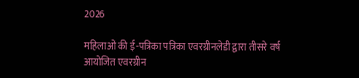2026

महिलाओं की ई-पत्रिका पत्रिका एवरग्रीनलेडी द्वारा तीसरे वर्ष आयोजित एवरग्रीन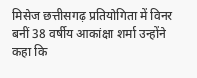मिसेज छत्तीसगढ़ प्रतियोगिता में विनर बनीं 38 वर्षीय आकांक्षा शर्मा उन्होंने कहा कि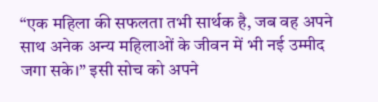“एक महिला की सफलता तभी सार्थक है, जब वह अपने साथ अनेक अन्य महिलाओं के जीवन में भी नई उम्मीद जगा सके।” इसी सोच को अपने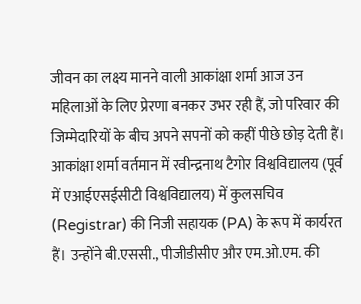जीवन का लक्ष्य मानने वाली आकांक्षा शर्मा आज उन महिलाओं के लिए प्रेरणा बनकर उभर रही हैं, जो परिवार की जिम्मेदारियों के बीच अपने सपनों को कहीं पीछे छोड़ देती हैं। आकांक्षा शर्मा वर्तमान में रवीन्द्रनाथ टैगोर विश्वविद्यालय (पूर्व में एआईएसईसीटी विश्वविद्यालय) में कुलसचिव (Registrar) की निजी सहायक (PA) के रूप में कार्यरत हैं। उन्होंने बी.एससी., पीजीडीसीए और एम.ओ.एम. की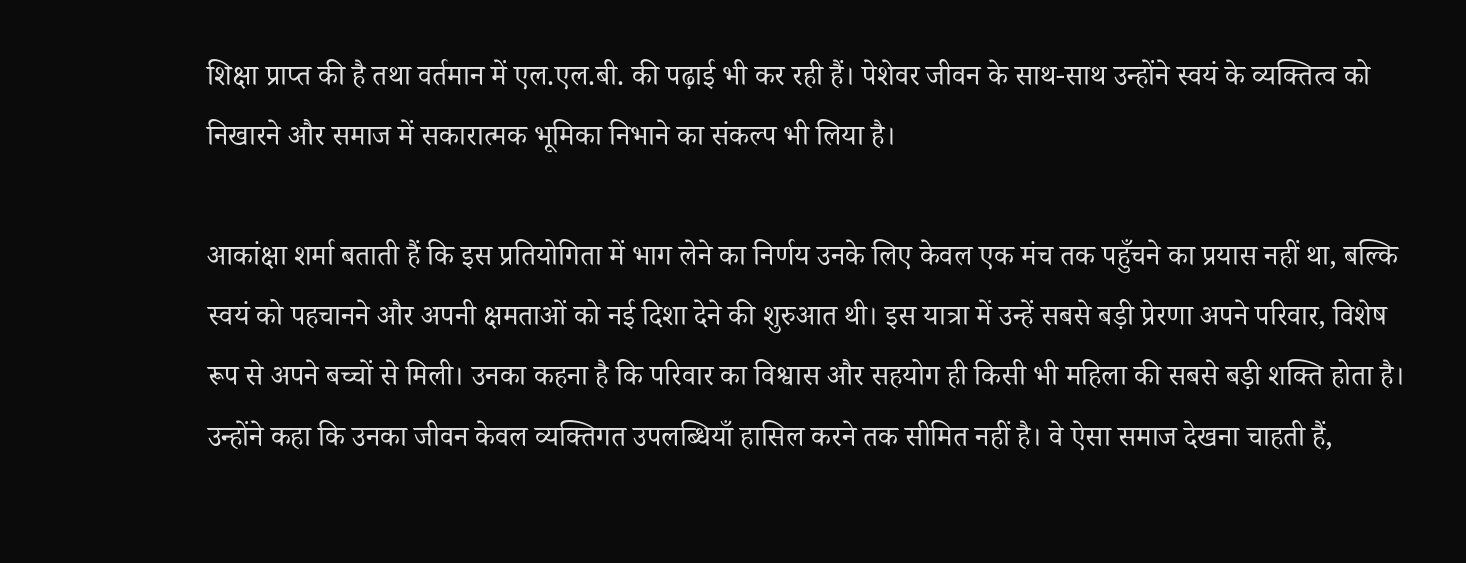शिक्षा प्राप्त की है तथा वर्तमान में एल.एल.बी. की पढ़ाई भी कर रही हैं। पेशेवर जीवन के साथ-साथ उन्होंने स्वयं के व्यक्तित्व को निखारने और समाज में सकारात्मक भूमिका निभाने का संकल्प भी लिया है।

आकांक्षा शर्मा बताती हैं कि इस प्रतियोगिता में भाग लेने का निर्णय उनके लिए केवल एक मंच तक पहुँचने का प्रयास नहीं था, बल्कि स्वयं को पहचानने और अपनी क्षमताओं को नई दिशा देने की शुरुआत थी। इस यात्रा में उन्हें सबसे बड़ी प्रेरणा अपने परिवार, विशेष रूप से अपने बच्चों से मिली। उनका कहना है कि परिवार का विश्वास और सहयोग ही किसी भी महिला की सबसे बड़ी शक्ति होता है। उन्होंने कहा कि उनका जीवन केवल व्यक्तिगत उपलब्धियाँ हासिल करने तक सीमित नहीं है। वे ऐसा समाज देखना चाहती हैं,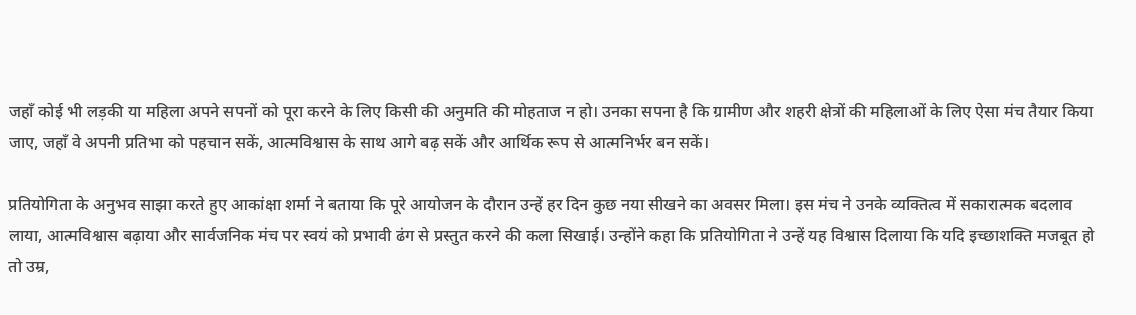जहाँ कोई भी लड़की या महिला अपने सपनों को पूरा करने के लिए किसी की अनुमति की मोहताज न हो। उनका सपना है कि ग्रामीण और शहरी क्षेत्रों की महिलाओं के लिए ऐसा मंच तैयार किया जाए, जहाँ वे अपनी प्रतिभा को पहचान सकें, आत्मविश्वास के साथ आगे बढ़ सकें और आर्थिक रूप से आत्मनिर्भर बन सकें।

प्रतियोगिता के अनुभव साझा करते हुए आकांक्षा शर्मा ने बताया कि पूरे आयोजन के दौरान उन्हें हर दिन कुछ नया सीखने का अवसर मिला। इस मंच ने उनके व्यक्तित्व में सकारात्मक बदलाव लाया, आत्मविश्वास बढ़ाया और सार्वजनिक मंच पर स्वयं को प्रभावी ढंग से प्रस्तुत करने की कला सिखाई। उन्होंने कहा कि प्रतियोगिता ने उन्हें यह विश्वास दिलाया कि यदि इच्छाशक्ति मजबूत हो तो उम्र,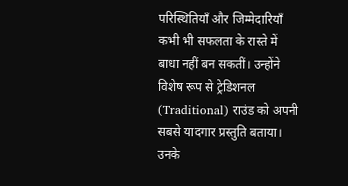परिस्थितियाँ और जिम्मेदारियाँ कभी भी सफलता के रास्ते में बाधा नहीं बन सकतीं। उन्होंने विशेष रूप से ट्रेडिशनल (Traditional) राउंड को अपनी सबसे यादगार प्रस्तुति बताया। उनके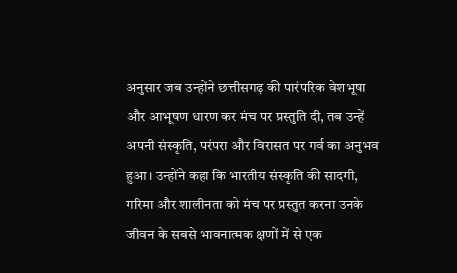अनुसार जब उन्होंने छत्तीसगढ़ की पारंपरिक वेशभूषा और आभूषण धारण कर मंच पर प्रस्तुति दी, तब उन्हें अपनी संस्कृति, परंपरा और विरासत पर गर्व का अनुभव हुआ। उन्होंने कहा कि भारतीय संस्कृति की सादगी, गरिमा और शालीनता को मंच पर प्रस्तुत करना उनके जीवन के सबसे भावनात्मक क्षणों में से एक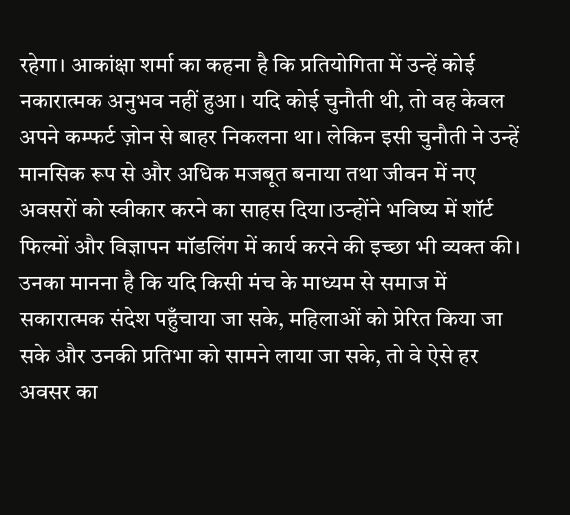रहेगा। आकांक्षा शर्मा का कहना है कि प्रतियोगिता में उन्हें कोई नकारात्मक अनुभव नहीं हुआ। यदि कोई चुनौती थी, तो वह केवल अपने कम्फर्ट ज़ोन से बाहर निकलना था। लेकिन इसी चुनौती ने उन्हें मानसिक रूप से और अधिक मजबूत बनाया तथा जीवन में नए अवसरों को स्वीकार करने का साहस दिया।उन्होंने भविष्य में शॉर्ट फिल्मों और विज्ञापन मॉडलिंग में कार्य करने की इच्छा भी व्यक्त की। उनका मानना है कि यदि किसी मंच के माध्यम से समाज में सकारात्मक संदेश पहुँचाया जा सके, महिलाओं को प्रेरित किया जा सके और उनकी प्रतिभा को सामने लाया जा सके, तो वे ऐसे हर अवसर का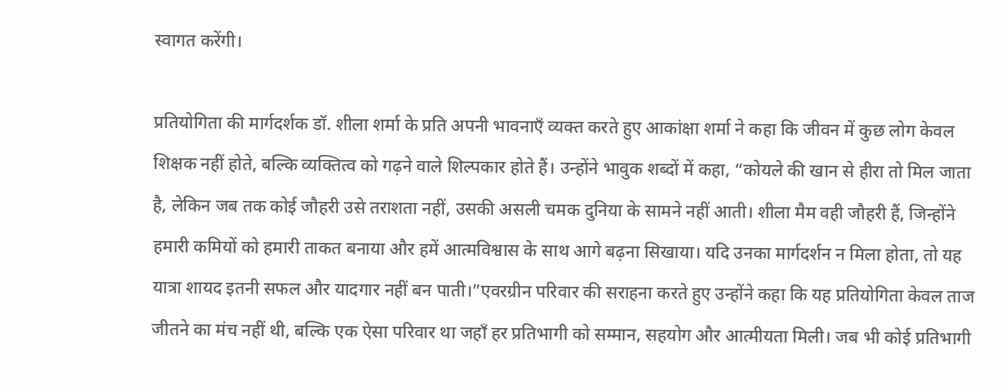स्वागत करेंगी।

प्रतियोगिता की मार्गदर्शक डॉ. शीला शर्मा के प्रति अपनी भावनाएँ व्यक्त करते हुए आकांक्षा शर्मा ने कहा कि जीवन में कुछ लोग केवल शिक्षक नहीं होते, बल्कि व्यक्तित्व को गढ़ने वाले शिल्पकार होते हैं। उन्होंने भावुक शब्दों में कहा, “कोयले की खान से हीरा तो मिल जाता है, लेकिन जब तक कोई जौहरी उसे तराशता नहीं, उसकी असली चमक दुनिया के सामने नहीं आती। शीला मैम वही जौहरी हैं, जिन्होंने हमारी कमियों को हमारी ताकत बनाया और हमें आत्मविश्वास के साथ आगे बढ़ना सिखाया। यदि उनका मार्गदर्शन न मिला होता, तो यह यात्रा शायद इतनी सफल और यादगार नहीं बन पाती।”एवरग्रीन परिवार की सराहना करते हुए उन्होंने कहा कि यह प्रतियोगिता केवल ताज जीतने का मंच नहीं थी, बल्कि एक ऐसा परिवार था जहाँ हर प्रतिभागी को सम्मान, सहयोग और आत्मीयता मिली। जब भी कोई प्रतिभागी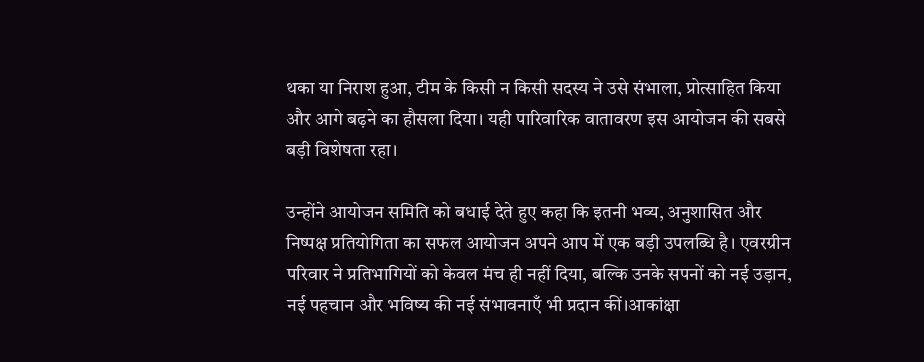थका या निराश हुआ, टीम के किसी न किसी सदस्य ने उसे संभाला, प्रोत्साहित किया और आगे बढ़ने का हौसला दिया। यही पारिवारिक वातावरण इस आयोजन की सबसे बड़ी विशेषता रहा।

उन्होंने आयोजन समिति को बधाई देते हुए कहा कि इतनी भव्य, अनुशासित और निष्पक्ष प्रतियोगिता का सफल आयोजन अपने आप में एक बड़ी उपलब्धि है। एवरग्रीन परिवार ने प्रतिभागियों को केवल मंच ही नहीं दिया, बल्कि उनके सपनों को नई उड़ान, नई पहचान और भविष्य की नई संभावनाएँ भी प्रदान कीं।आकांक्षा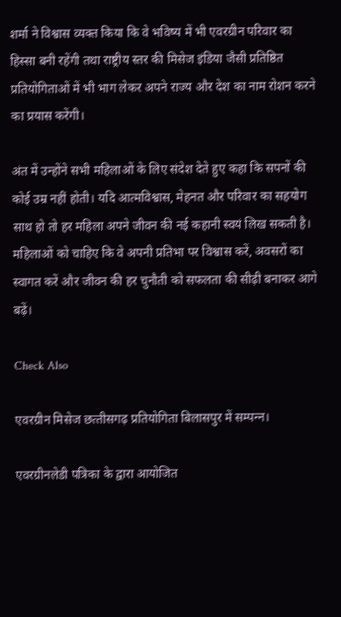शर्मा ने विश्वास व्यक्त किया कि वे भविष्य में भी एवरग्रीन परिवार का हिस्सा बनी रहेंगी तथा राष्ट्रीय स्तर की मिसेज इंडिया जैसी प्रतिष्ठित प्रतियोगिताओं में भी भाग लेकर अपने राज्य और देश का नाम रोशन करने का प्रयास करेंगी।

अंत में उन्होंने सभी महिलाओं के लिए संदेश देते हुए कहा कि सपनों की कोई उम्र नहीं होती। यदि आत्मविश्वास, मेहनत और परिवार का सहयोग साथ हो तो हर महिला अपने जीवन की नई कहानी स्वयं लिख सकती है। महिलाओं को चाहिए कि वे अपनी प्रतिभा पर विश्वास करें, अवसरों का स्वागत करें और जीवन की हर चुनौती को सफलता की सीढ़ी बनाकर आगे बढ़ें।

Check Also

एवरग्रीन मिसेज छत्‍तीसगढ़ प्रतियोगिता बिलासपुर में सम्‍पन्‍न।

एवरग्रीनलेडी पत्रिका के द्वारा आयोजित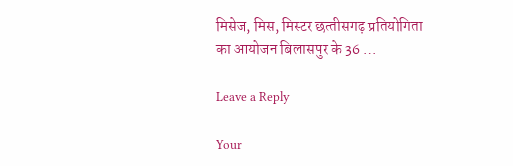मिसेज, मिस, मिस्‍टर छत्‍तीसगढ़ प्रतियोगिता का आयोजन बिलासपुर के 36 …

Leave a Reply

Your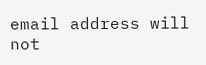email address will not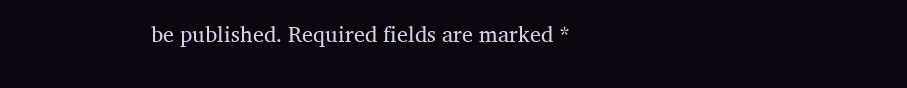be published. Required fields are marked *